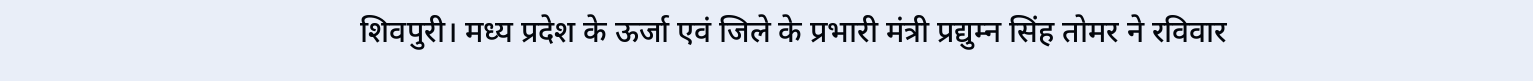शिवपुरी। मध्य प्रदेश के ऊर्जा एवं जिले के प्रभारी मंत्री प्रद्युम्न सिंह तोमर ने रविवार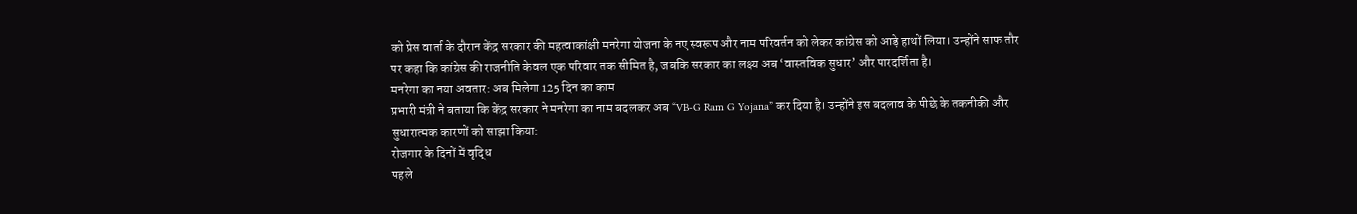को प्रेस वार्ता के दौरान केंद्र सरकार की महत्वाकांक्षी मनरेगा योजना के नए स्वरूप और नाम परिवर्तन को लेकर कांग्रेस को आड़े हाथों लिया। उन्होंने साफ तौर पर कहा कि कांग्रेस की राजनीति केवल एक परिवार तक सीमित है, जबकि सरकार का लक्ष्य अब ‘वास्तविक सुधार’ और पारदर्शिता है।
मनरेगा का नया अवतार: अब मिलेगा 125 दिन का काम
प्रभारी मंत्री ने बताया कि केंद्र सरकार ने मनरेगा का नाम बदलकर अब “VB-G Ram G Yojana” कर दिया है। उन्होंने इस बदलाव के पीछे के तकनीकी और सुधारात्मक कारणों को साझा किया:
रोजगार के दिनों में वृद्धि
पहले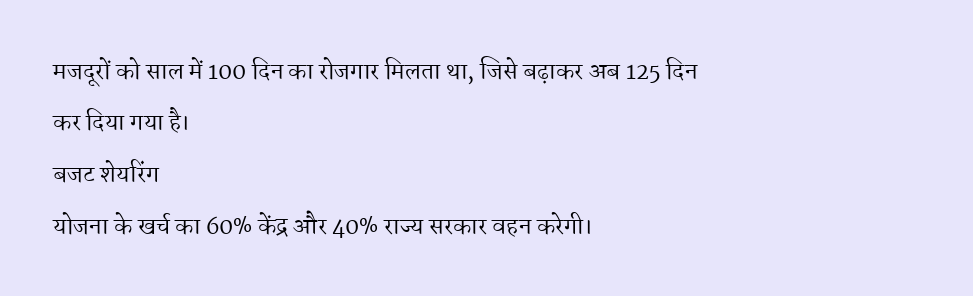मजदूरों को साल में 100 दिन का रोजगार मिलता था, जिसे बढ़ाकर अब 125 दिन कर दिया गया है।
बजट शेयरिंग
योजना के खर्च का 60% केंद्र और 40% राज्य सरकार वहन करेगी।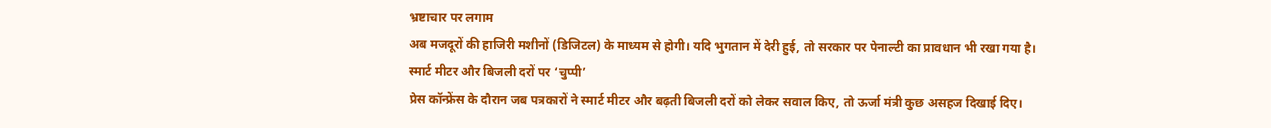भ्रष्टाचार पर लगाम
अब मजदूरों की हाजिरी मशीनों (डिजिटल) के माध्यम से होगी। यदि भुगतान में देरी हुई, तो सरकार पर पेनाल्टी का प्रावधान भी रखा गया है।
स्मार्ट मीटर और बिजली दरों पर ‘चुप्पी’
प्रेस कॉन्फ्रेंस के दौरान जब पत्रकारों ने स्मार्ट मीटर और बढ़ती बिजली दरों को लेकर सवाल किए, तो ऊर्जा मंत्री कुछ असहज दिखाई दिए।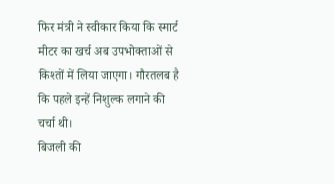फिर मंत्री ने स्वीकार किया कि स्मार्ट मीटर का खर्च अब उपभोक्ताओं से किश्तों में लिया जाएगा। गौरतलब है कि पहले इन्हें निशुल्क लगाने की चर्चा थी।
बिजली की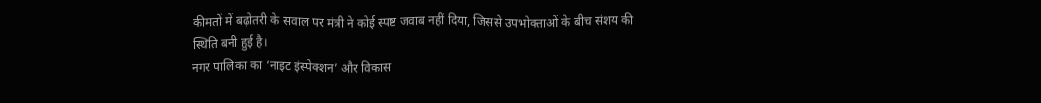कीमतों में बढ़ोतरी के सवाल पर मंत्री ने कोई स्पष्ट जवाब नहीं दिया, जिससे उपभोक्ताओं के बीच संशय की स्थिति बनी हुई है।
नगर पालिका का ‘नाइट इंस्पेक्शन’ और विकास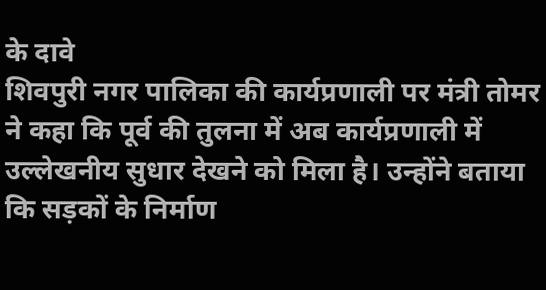के दावे
शिवपुरी नगर पालिका की कार्यप्रणाली पर मंत्री तोमर ने कहा कि पूर्व की तुलना में अब कार्यप्रणाली में उल्लेखनीय सुधार देखने को मिला है। उन्होंने बताया कि सड़कों के निर्माण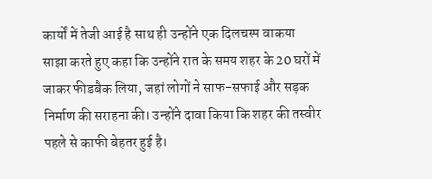कार्यों में तेजी आई है साथ ही उन्होंने एक दिलचस्प वाकया साझा करते हुए कहा कि उन्होंने रात के समय शहर के 20 घरों में जाकर फीडबैक लिया, जहां लोगों ने साफ-सफाई और सड़क निर्माण की सराहना की। उन्होंने दावा किया कि शहर की तस्वीर पहले से काफी बेहतर हुई है।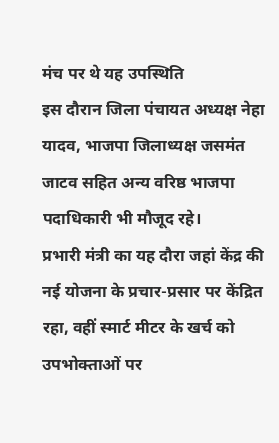मंच पर थे यह उपस्थिति
इस दौरान जिला पंचायत अध्यक्ष नेहा यादव, भाजपा जिलाध्यक्ष जसमंत जाटव सहित अन्य वरिष्ठ भाजपा पदाधिकारी भी मौजूद रहे।
प्रभारी मंत्री का यह दौरा जहां केंद्र की नई योजना के प्रचार-प्रसार पर केंद्रित रहा, वहीं स्मार्ट मीटर के खर्च को उपभोक्ताओं पर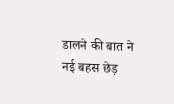डालने की बात ने नई बहस छेड़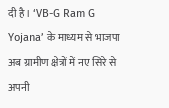दी है। ‘VB-G Ram G Yojana’ के माध्यम से भाजपा अब ग्रामीण क्षेत्रों में नए सिरे से अपनी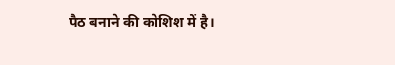पैठ बनाने की कोशिश में है।